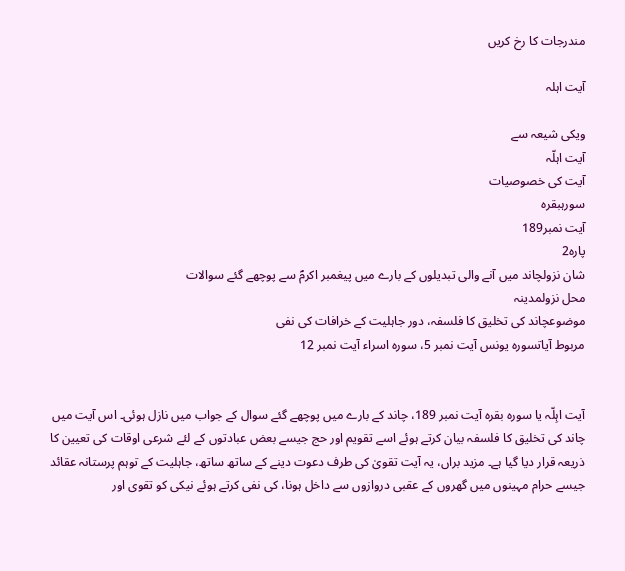مندرجات کا رخ کریں

آیت اہلہ

ویکی شیعہ سے
آیت اہلّہ
آیت کی خصوصیات
سورہبقرہ
آیت نمبر189
پارہ2
شان نزولچاند میں آنے والی تبدیلوں کے بارے میں پیغمبر اکرمؐ سے پوچھے گئے سوالات
محل نزولمدینہ
موضوعچاند کی تخلیق کا فلسفہ، دور جاہلیت کے خرافات کی نفی
مربوط آیاتسورہ یونس آیت نمبر 5، سورہ اسراء آیت نمبر 12


آیت اہِلّہ یا سورہ بقرہ آیت نمبر 189، چاند کے بارے میں پوچھے گئے سوال کے جواب میں نازل ہوئی۔ اس آیت میں چاند کی تخلیق کا فلسفہ بیان کرتے ہوئے اسے تقویم اور حج جیسے بعض عبادتوں کے لئے شرعی اوقات کی تعیین کا ذریعہ قرار دیا گیا ہے۔ مزید براں، یہ آیت تقویٰ کی طرف دعوت دینے کے ساتھ ساتھ، جاہلیت کے توہم پرستانہ عقائد جیسے حرام مہینوں میں گھروں کے عقبی دروازوں سے داخل ہونا، کی نفی کرتے ہوئے نیکی کو تقوی اور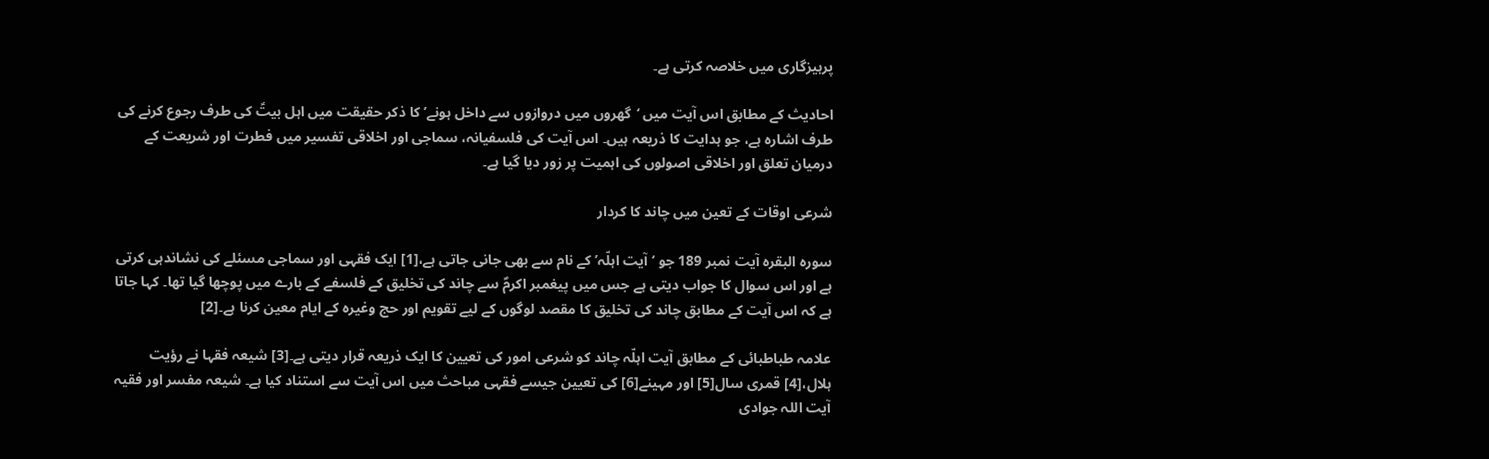پرہیزگاری میں خلاصہ کرتی ہے۔

احادیث کے مطابق اس آیت میں ‘گھروں میں دروازوں سے داخل ہونے’ کا ذکر حقیقت میں اہل بیتؑ کی طرف رجوع کرنے کی طرف اشارہ ہے، جو ہدایت کا ذریعہ ہیں۔ اس آیت کی فلسفیانہ، سماجی اور اخلاقی تفسیر میں فطرت اور شریعت کے درمیان تعلق اور اخلاقی اصولوں کی اہمیت پر زور دیا گیا ہے۔

شرعی اوقات کے تعین میں چاند کا کردار

سورہ البقرہ آیت نمبر 189 جو ‘آیت اہلّہ’ کے نام سے بھی جانی جاتی ہے،[1] ایک فقہی اور سماجی مسئلے کی نشاندہی کرتی ہے اور اس سوال کا جواب دیتی ہے جس میں پیغمبر اکرمؐ سے چاند کی تخلیق کے فلسفے کے بارے میں پوچھا گیا تھا۔ کہا جاتا ہے کہ اس آیت کے مطابق چاند کی تخلیق کا مقصد لوگوں کے لیے تقویم اور حج وغیرہ کے ایام معین کرنا ہے۔[2]

علامہ طباطبائی کے مطابق آیت اہلّہ چاند کو شرعی امور کی تعیین کا ایک ذریعہ قرار دیتی ہے۔[3] شیعہ فقہا نے رؤیت ہلال،[4] قمری سال[5] اور مہینے[6] کی تعیین جیسے فقہی مباحث میں اس آیت سے استناد کیا ہے۔ شیعہ مفسر اور فقیہ آیت اللہ جوادی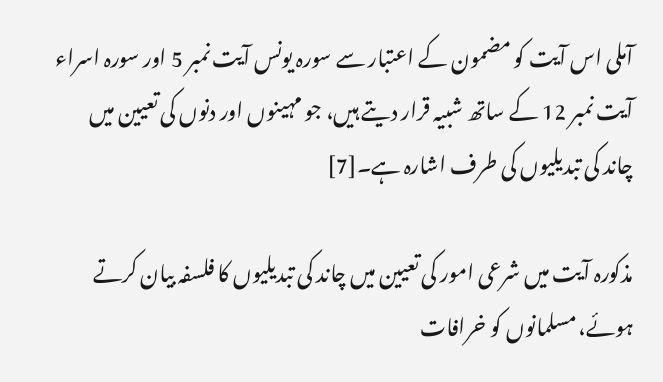آملی اس آیت کو مضمون کے اعتبار سے سورہ یونس آیت نمبر 5 اور سورہ اسراء آیت نمبر 12 کے ساتھ شبیہ قرار دیتے ہیں، جو مہینوں اور دنوں کی تعیین میں چاند کی تبدیلیوں کی طرف اشارہ ہے۔[7]

مذکورہ آیت میں شرعی امور کی تعیین میں چاند کی تبدیلیوں کا فلسفہ بیان کرتے ہوئے، مسلمانوں کو خرافات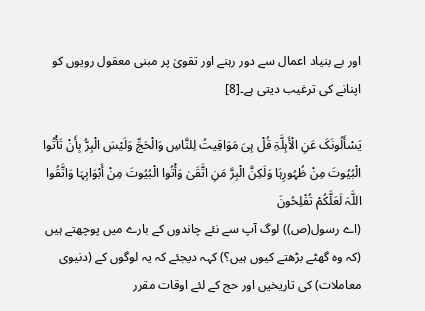اور بے بنیاد اعمال سے دور رہنے اور تقویٰ پر مبنی معقول رویوں کو اپنانے کی ترغیب دیتی ہے۔[8]

یَسْأَلُونَکَ عَنِ الْأَہِلَّۃِ قُلْ ہِیَ مَوَاقِیتُ لِلنَّاسِ وَالْحَجِّ وَلَیْسَ الْبِرُّ بِأَنْ تَأْتُوا الْبُیُوتَ مِنْ ظُہُورِہَا وَلَکِنَّ الْبِرَّ مَنِ اتَّقَیٰ وَأْتُوا الْبُیُوتَ مِنْ أَبْوَابِہَا وَاتَّقُوا اللَّہَ لَعَلَّکُمْ تُفْلِحُونَ
(اے رسول(ص)) لوگ آپ سے نئے چاندوں کے بارے میں پوچھتے ہیں (کہ وہ گھٹے بڑھتے کیوں ہیں؟) کہہ دیجئے کہ یہ لوگوں کے (دنیوی معاملات) کی تاریخیں اور حج کے لئے اوقات مقرر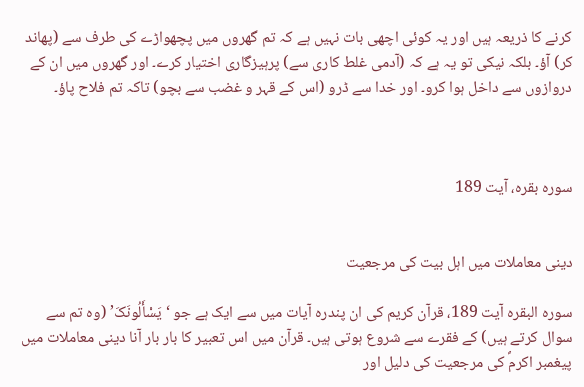کرنے کا ذریعہ ہیں اور یہ کوئی اچھی بات نہیں ہے کہ تم گھروں میں پچھواڑے کی طرف سے (پھاند کر) آؤ۔ بلکہ نیکی تو یہ ہے کہ (آدمی غلط کاری سے) پرہیزگاری اختیار کرے۔ اور گھروں میں ان کے دروازوں سے داخل ہوا کرو۔ اور خدا سے ڈرو (اس کے قہر و غضب سے بچو) تاکہ تم فلاح پاؤ۔



سورہ بقرہ، آیت 189


دینی معاملات میں اہل بیت کی مرجعیت

سورہ البقرہ آیت 189، قرآن کریم کی ان پندرہ آیات میں سے ایک ہے جو ‘یَسْأَلُونَکَ’ (وہ تم سے سوال کرتے ہیں) کے فقرے سے شروع ہوتی ہیں۔ قرآن میں اس تعبیر کا بار بار آنا دینی معاملات میں پیغمبر اکرمؐ کی مرجعیت کی دلیل اور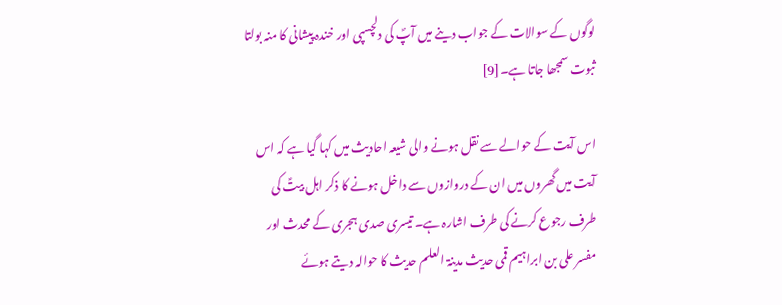لوگوں کے سوالات کے جواب دینے میں آپؐ کی دلچسپی اور خندہ پیشانی کا منہ بولتا ثبوت سمجھا جاتا ہے۔[9]

اس آیت کے حوالے سے نقل ہونے والی شیعہ احادیث میں کہا گیا ہے کہ اس آیت میں گھروں میں ان کے دروازوں سے داخل ہونے کا ذکر اہل بیتؑ کی طرف رجوع کرنے کی طرف اشارہ ہے۔ تیسری صدی ہجری کے محدث اور مفسر علی بن ابراہیم قمی حدیث مدینۃ العلم حدیث کا حوالہ دیتے ہوئے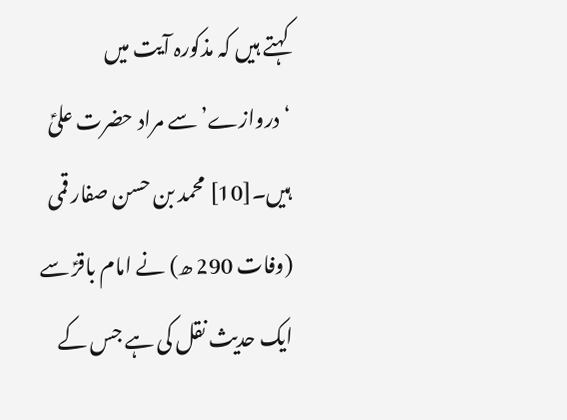کہتے ہیں کہ مذکورہ آیت میں ‘دروازے’ سے مراد حضرت علیؑ ہیں۔[10] محمد بن حسن صفار قمی (وفات 290 ھ) نے امام باقرؑ سے ایک حدیث نقل کی ہے جس کے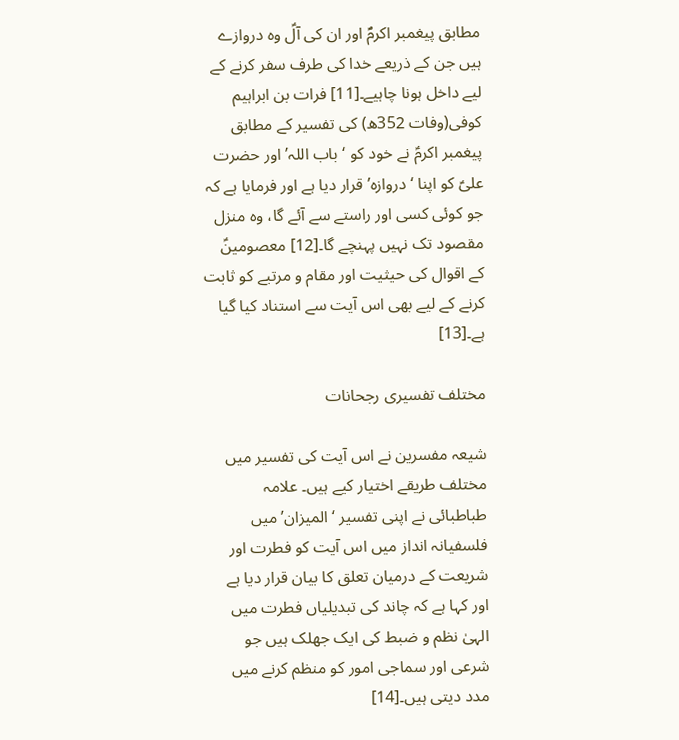مطابق پیغمبر اکرمؐ اور ان کی آلؑ وہ دروازے ہیں جن کے ذریعے خدا کی طرف سفر کرنے کے لیے داخل ہونا چاہیے۔[11] فرات بن ابراہیم کوفی(وفات 352ھ) کی تفسیر کے مطابق پیغمبر اکرمؑ نے خود کو ‘باب اللہ’ اور حضرت علیؑ کو اپنا ‘دروازہ’ قرار دیا ہے اور فرمایا ہے کہ جو کوئی کسی اور راستے سے آئے گا، وہ منزل مقصود تک نہیں پہنچے گا۔[12] معصومینؑ کے اقوال کی حیثیت اور مقام و مرتبے کو ثابت کرنے کے لیے بھی اس آیت سے استناد کیا گیا ہے۔[13]

مختلف تفسیری رجحانات

شیعہ مفسرین نے اس آیت کی تفسیر میں مختلف طریقے اختیار کیے ہیں۔ علامہ طباطبائی نے اپنی تفسیر ‘المیزان’ میں فلسفیانہ انداز میں اس آیت کو فطرت اور شریعت کے درمیان تعلق کا بیان قرار دیا ہے اور کہا ہے کہ چاند کی تبدیلیاں فطرت میں الہیٰ نظم و ضبط کی ایک جھلک ہیں جو شرعی اور سماجی امور کو منظم کرنے میں مدد دیتی ہیں۔[14]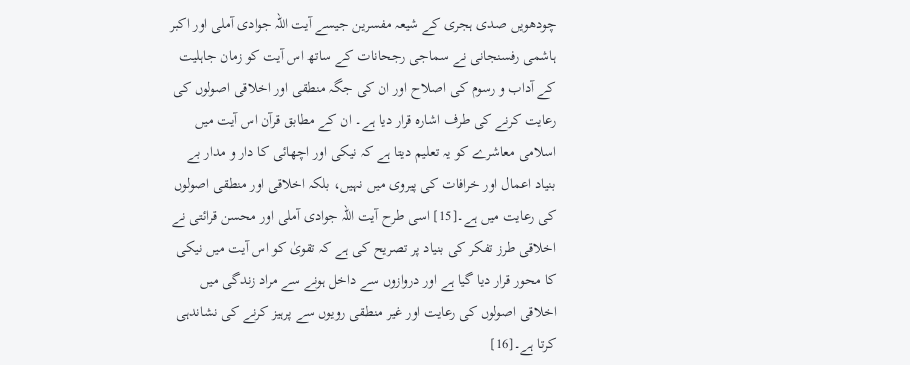چودھویں صدی ہجری کے شیعہ مفسرین جیسے آیت اللہ جوادی آملی اور اکبر ہاشمی رفسنجانی نے سماجی رجحانات کے ساتھ اس آیت کو زمان جاہلیت کے آداب و رسوم کی اصلاح اور ان کی جگہ منطقی اور اخلاقی اصولوں کی رعایت کرنے کی طرف اشارہ قرار دیا ہے۔ ان کے مطابق قرآن اس آیت میں اسلامی معاشرے کو یہ تعلیم دیتا ہے کہ نیکی اور اچھائی کا دار و مدار بے بنیاد اعمال اور خرافات کی پیروی میں نہیں، بلکہ اخلاقی اور منطقی اصولوں کی رعایت میں ہے۔[15] اسی طرح آیت اللہ جوادی آملی اور محسن قرائتی نے اخلاقی طرز تفکر کی بنیاد پر تصریح کی ہے کہ تقویٰ کو اس آیت میں نیکی کا محور قرار دیا گیا ہے اور دروازوں سے داخل ہونے سے مراد زندگی میں اخلاقی اصولوں کی رعایت اور غیر منطقی رویوں سے پرہیز کرنے کی نشاندہی کرتا ہے۔[16]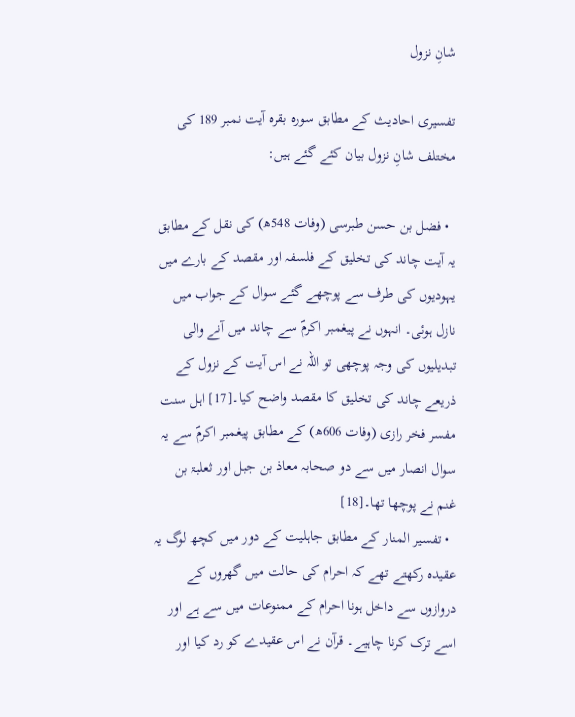شانِ نزول

تفسیری احادیث کے مطابق سورہ بقرہ آیت نمبر 189 کی مختلف شانِ نزول بیان کئے گئے ہیں:

  • فضل بن حسن طبرسی (وفات 548ھ) کی نقل کے مطابق یہ آیت چاند کی تخلیق کے فلسفہ اور مقصد کے بارے میں یہودیوں کی طرف سے پوچھے گئے سوال کے جواب میں نازل ہوئی۔ انہوں نے پیغمبر اکرمؐ سے چاند میں آنے والی تبدیلیوں کی وجہ پوچھی تو اللہ نے اس آیت کے نزول کے ذریعے چاند کی تخلیق کا مقصد واضح کیا۔[17] اہل سنت مفسر فخر رازی (وفات 606ھ) کے مطابق پیغمبر اکرمؐ سے یہ سوال انصار میں سے دو صحابہ معاذ بن جبل اور ثعلبۃ بن غنم نے پوچھا تھا۔[18]
  • تفسیر المنار کے مطابق جاہلیت کے دور میں کچھ لوگ یہ عقیدہ رکھتے تھے کہ احرام کی حالت میں گھروں کے دروازوں سے داخل ہونا احرام کے ممنوعات میں سے ہے اور اسے ترک کرنا چاہیے۔ قرآن نے اس عقیدے کو رد کیا اور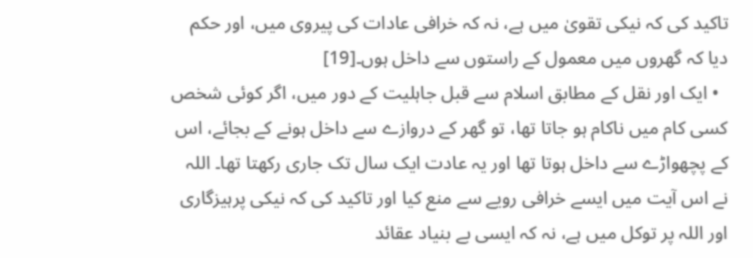تاکید کی کہ نیکی تقویٰ میں ہے، نہ کہ خرافی عادات کی پیروی میں، اور حکم دیا کہ گھروں میں معمول کے راستوں سے داخل ہوں۔[19]
  • ایک اور نقل کے مطابق اسلام سے قبل جاہلیت کے دور میں، اگر کوئی شخص کسی کام میں ناکام ہو جاتا تھا، تو گھر کے دروازے سے داخل ہونے کے بجائے، اس کے پچھواڑے سے داخل ہوتا تھا اور یہ عادت ایک سال تک جاری رکھتا تھا۔ اللہ نے اس آیت میں ایسے خرافی رویے سے منع کیا اور تاکید کی کہ نیکی پرہیزگاری اور اللہ پر توکل میں ہے، نہ کہ ایسی بے بنیاد عقائد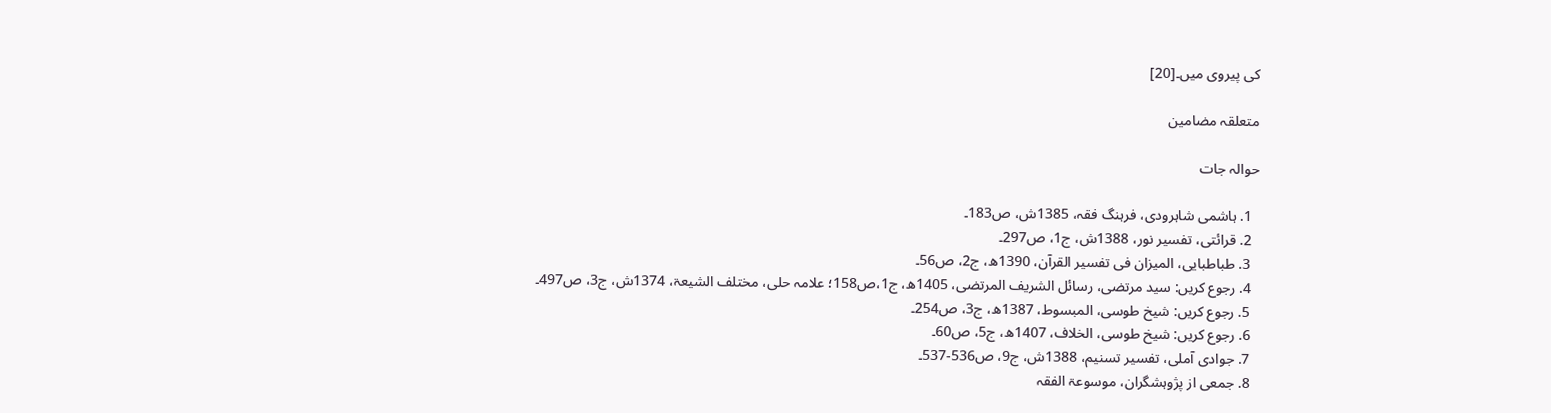کی پیروی میں۔[20]

متعلقہ مضامین

حوالہ جات

  1. ہاشمی شاہرودی،‌ فرہنگ فقہ، 1385ش،‌ ص183۔
  2. قرائتی، تفسیر نور،‌ 1388ش، ج1، ص297۔
  3. طباطبایی، المیزان فی تفسیر القرآن،‌ 1390ھ، ج2، ص56۔
  4. رجوع کریں: سید مرتضی، رسائل الشریف المرتضی، 1405ھ، ج1،‌ص158؛ علامہ حلی، مختلف الشیعۃ، 1374ش، ج3،‌ ص497۔
  5. رجوع کریں: شیخ طوسی،‌ المبسوط، 1387ھ، ج3، ص254۔
  6. رجوع کریں: شیخ طوسی، الخلاف، 1407ھ، ج5، ص60۔
  7. جوادی آملی، تفسیر تسنیم، 1388ش، ج9، ص536-537۔
  8. جمعی از پژوہشگران، موسوعۃ الفقہ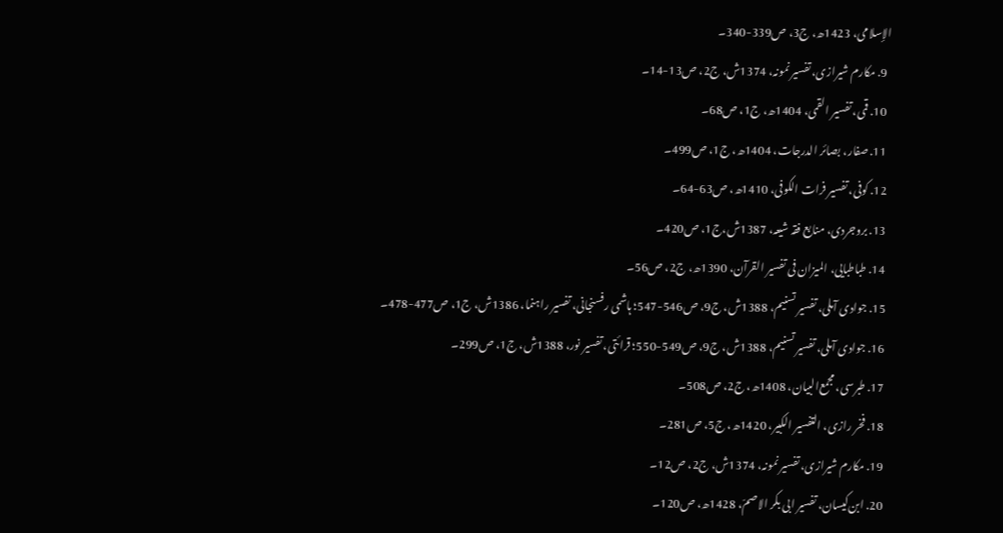الإسلامی، 1423ھ، ج3، ص339-340۔
  9. مکارم شیرازی، تفسیر نمونہ، 1374ش،‌ ج2، ص13-14۔
  10. قمی، تفسیر القمی، 1404ھ، ج1، ص68۔
  11. صفار، بصائر الدرجات،‌ 1404ھ، ج1، ص499۔
  12. کوفی، تفسیر فرات الکوفی، 1410ھ، ص63-64۔
  13. بروجردی،‌ منابع فقہ شیعہ، 1387ش،‌ج1، ص420۔
  14. طباطبایی، المیزان فی تفسیر القرآن،‌ 1390ھ، ج2، ص56۔
  15. جوادی آملی، تفسیر تسنیم، 1388ش، ج9، ص546-547؛ ہاشمی رفسنجانی، تفسیر راہنما،‌ 1386ش، ج1، ص477-478۔
  16. جوادی آملی، تفسیر تسنیم، 1388ش، ج9، ص549-550؛ قرائتی، تفسیر نور،‌ 1388ش، ج1، ص299۔
  17. طبرسی،‌ مجمع‌البیان، 1408ھ، ج2، ص508۔
  18. فخر رازی، التفسیر الکبیر، 1420ھ، ج5، ص281۔
  19. مکارم شیرازی، تفسیر نمونہ، 1374ش،‌ ج2، ص12۔
  20. ابن‌کیسان، تفسیر ابی بکر الاصمّ، 1428ھ، ص120۔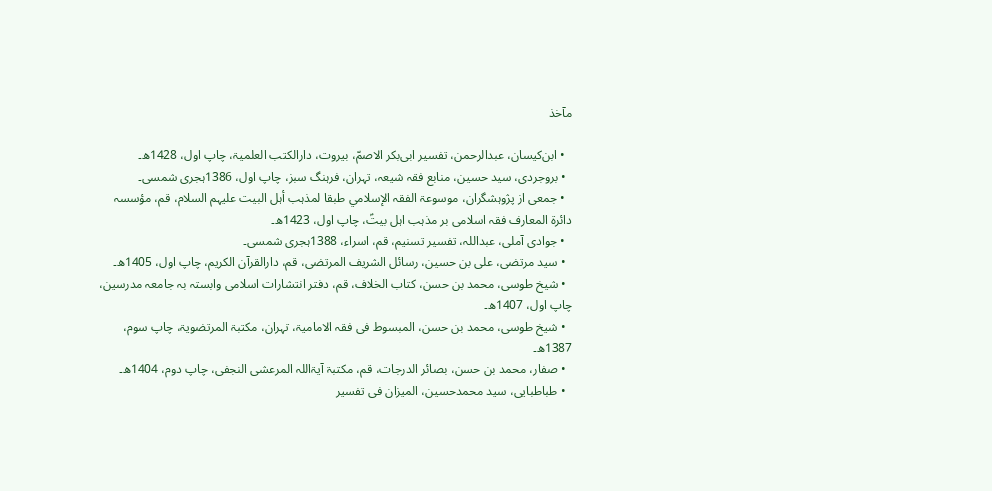مآخذ

  • ابن‌کیسان، عبدالرحمن، تفسیر ابی‌بکر الاصمّ، بیروت، دارالکتب العلمیۃ، چاپ اول، 1428ھ۔
  • بروجردی،‌ سید حسین، منابع فقہ شیعہ، تہران، فرہنگ سبز، چاپ اول، 1386ہجری شمسی۔
  • جمعی از پژوہشگران، موسوعۃ الفقہ الإسلامي طبقا لمذہب أہل البیت علیہم السلام، قم، مؤسسہ دائرۃ المعارف فقہ اسلامی بر مذہب اہل بيتؑ، چاپ اول، 1423ھ۔
  • جوادی آملی، عبداللہ، تفسیر تسنیم، قم، اسراء، 1388ہجری شمسی۔
  • سید مرتضی، علی بن حسین، رسائل الشریف المرتضی، قم، دارالقرآن الکریم، چاپ اول، 1405ھ۔
  • شیخ طوسی،‌ محمد بن حسن، کتاب الخلاف، قم، دفتر انتشارات اسلامی وابستہ بہ جامعہ مدرسین، چاپ اول، 1407ھ۔
  • شیخ طوسی،‌ محمد بن حسن، المبسوط فی فقہ الامامیۃ، تہران، مکتبۃ المرتضویۃ، چاپ سوم، 1387ھ۔
  • صفار، محمد بن حسن، بصائر الدرجات،‌ قم، مكتبۃ آيۃاللہ المرعشی النجفی، چاپ دوم، 1404ھ۔
  • طباطبایی، سید محمدحسین، المیزان فی تفسیر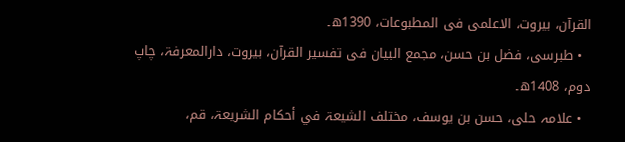القرآن،‌ بیروت، الاعلمی فی المطبوعات، 1390ھ۔
  • طبرسی،‌ فضل بن حسن، مجمع‌ البیان فی تفسیر القرآن، بیروت، دارالمعرفۃ، چاپ دوم، 1408ھ۔
  • علامہ حلی، حسن بن یوسف، مختلف الشیعۃ في أحکام الشریعۃ، قم،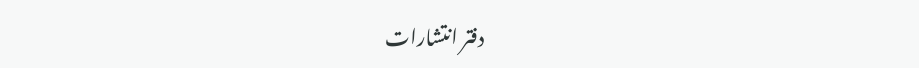دفتر انتشارات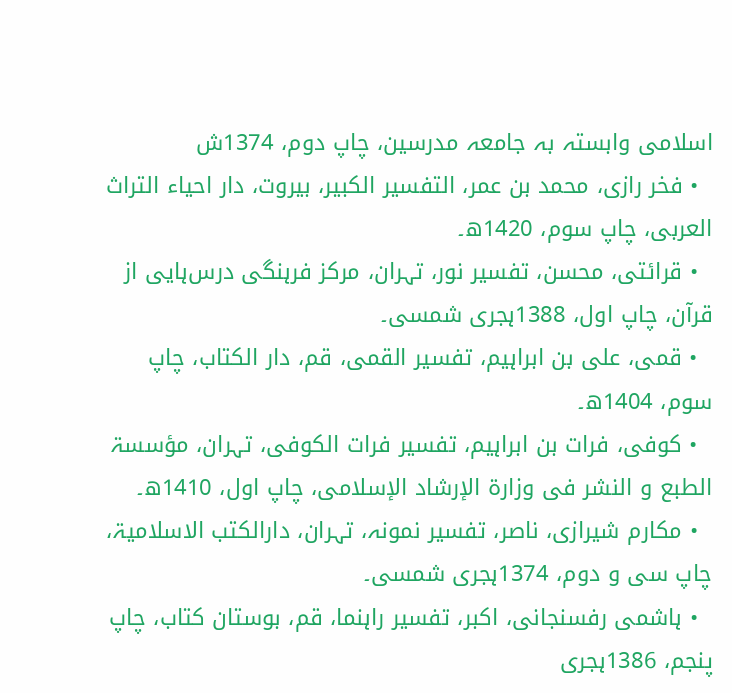اسلامی وابستہ بہ جامعہ مدرسین، چاپ دوم، 1374ش
  • فخر رازی، محمد بن عمر، التفسیر الکبیر، بیروت، دار احیاء التراث العربی، چاپ سوم، 1420ھ۔
  • قرائتی، محسن، تفسیر نور،‌ تہران، مرکز فرہنگی درس‌ہایی از قرآن، چاپ اول، 1388ہجری شمسی۔
  • قمی، علی بن ابراہیم، تفسیر القمی، قم، دار الکتاب، چاپ سوم، 1404ھ۔
  • کوفی، فرات بن ابراہیم، تفسیر فرات الکوفی، تہران، مؤسسۃ الطبع و النشر فی وزارۃ الإرشاد الإسلامی، چاپ اول، 1410ھ۔
  • مکارم شیرازی، ناصر، تفسیر نمونہ، تہران، دارالکتب الاسلامیۃ، چاپ سی و دوم، 1374ہجری شمسی۔
  • ہاشمی رفسنجانی، اکبر، تفسیر راہنما،‌ قم، بوستان کتاب، چاپ پنجم، 1386ہجری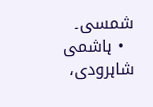شمسی۔
  • ہاشمی شاہرودی،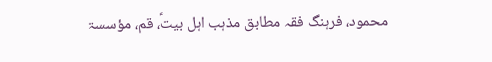محمود، فرہنگ فقہ مطابق مذہب اہل بیتؑ، قم، مؤسسۃ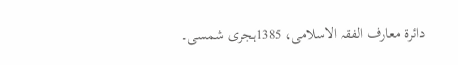دائرۃ معارف الفقہ الاسلامی، 1385ہجری شمسی۔